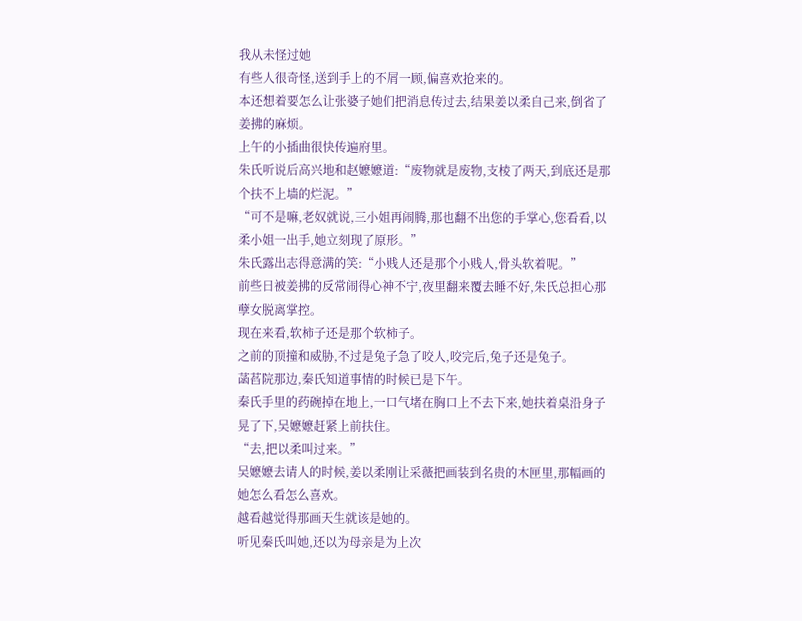我从未怪过她
有些人很奇怪,送到手上的不屑一顾,偏喜欢抢来的。
本还想着要怎么让张婆子她们把消息传过去,结果姜以柔自己来,倒省了姜拂的麻烦。
上午的小插曲很快传遍府里。
朱氏听说后高兴地和赵嬷嬷道:“废物就是废物,支棱了两天,到底还是那个扶不上墙的烂泥。”
“可不是嘛,老奴就说,三小姐再闹腾,那也翻不出您的手掌心,您看看,以柔小姐一出手,她立刻现了原形。”
朱氏露出志得意满的笑:“小贱人还是那个小贱人,骨头软着呢。”
前些日被姜拂的反常闹得心神不宁,夜里翻来覆去睡不好,朱氏总担心那孽女脱离掌控。
现在来看,软柿子还是那个软柿子。
之前的顶撞和威胁,不过是兔子急了咬人,咬完后,兔子还是兔子。
菡萏院那边,秦氏知道事情的时候已是下午。
秦氏手里的药碗掉在地上,一口气堵在胸口上不去下来,她扶着桌沿身子晃了下,吴嬷嬷赶紧上前扶住。
“去,把以柔叫过来。”
吴嬷嬷去请人的时候,姜以柔刚让采薇把画装到名贵的木匣里,那幅画的她怎么看怎么喜欢。
越看越觉得那画天生就该是她的。
听见秦氏叫她,还以为母亲是为上次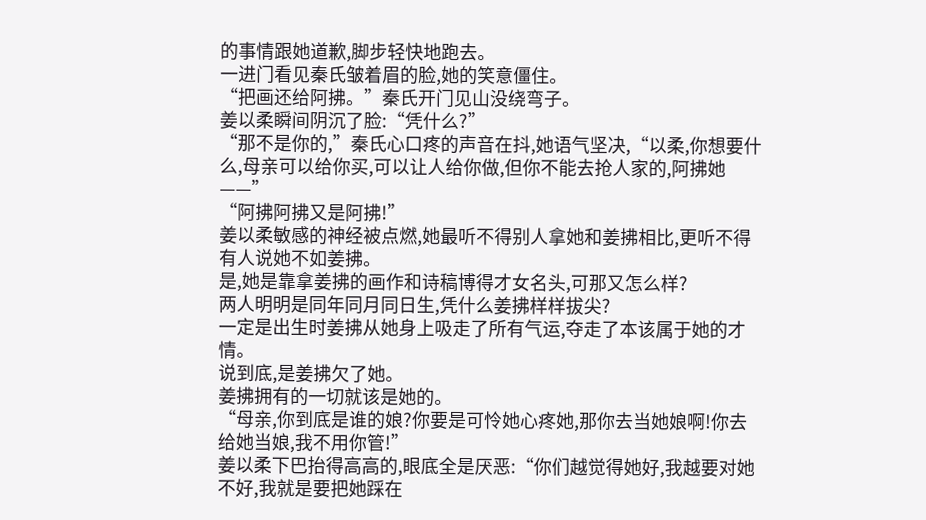的事情跟她道歉,脚步轻快地跑去。
一进门看见秦氏皱着眉的脸,她的笑意僵住。
“把画还给阿拂。”秦氏开门见山没绕弯子。
姜以柔瞬间阴沉了脸:“凭什么?”
“那不是你的,”秦氏心口疼的声音在抖,她语气坚决,“以柔,你想要什么,母亲可以给你买,可以让人给你做,但你不能去抢人家的,阿拂她——”
“阿拂阿拂又是阿拂!”
姜以柔敏感的神经被点燃,她最听不得别人拿她和姜拂相比,更听不得有人说她不如姜拂。
是,她是靠拿姜拂的画作和诗稿博得才女名头,可那又怎么样?
两人明明是同年同月同日生,凭什么姜拂样样拔尖?
一定是出生时姜拂从她身上吸走了所有气运,夺走了本该属于她的才情。
说到底,是姜拂欠了她。
姜拂拥有的一切就该是她的。
“母亲,你到底是谁的娘?你要是可怜她心疼她,那你去当她娘啊!你去给她当娘,我不用你管!”
姜以柔下巴抬得高高的,眼底全是厌恶:“你们越觉得她好,我越要对她不好,我就是要把她踩在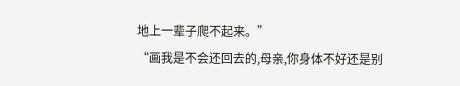地上一辈子爬不起来。”
“画我是不会还回去的,母亲,你身体不好还是别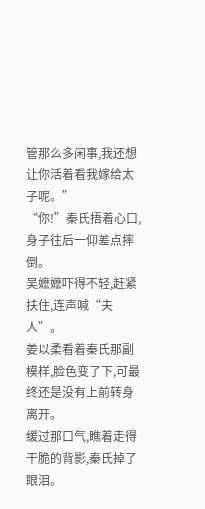管那么多闲事,我还想让你活着看我嫁给太子呢。”
“你!”秦氏捂着心口,身子往后一仰差点摔倒。
吴嬷嬷吓得不轻,赶紧扶住,连声喊“夫人”。
姜以柔看着秦氏那副模样,脸色变了下,可最终还是没有上前转身离开。
缓过那口气,瞧着走得干脆的背影,秦氏掉了眼泪。